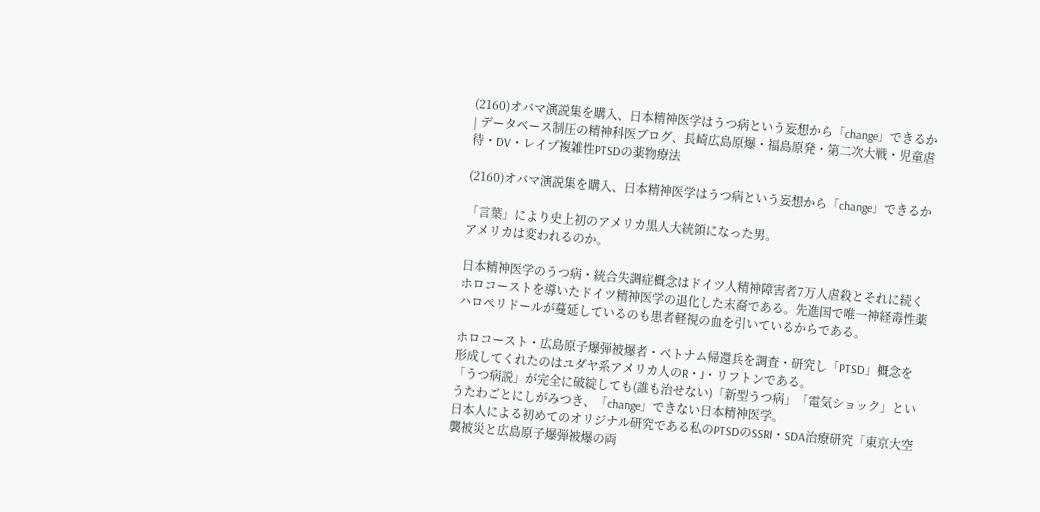(2160)オバマ演説集を購入、日本精神医学はうつ病という妄想から「change」できるか | データベース制圧の精神科医ブログ、長崎広島原爆・福島原発・第二次大戦・児童虐待・DV・レイプ複雑性PTSDの薬物療法

(2160)オバマ演説集を購入、日本精神医学はうつ病という妄想から「change」できるか

「言葉」により史上初のアメリカ黒人大統領になった男。
アメリカは変われるのか。

日本精神医学のうつ病・統合失調症概念はドイツ人精神障害者7万人虐殺とそれに続くホロコーストを導いたドイツ精神医学の退化した末裔である。先進国で唯一神経毒性薬ハロペリドールが蔓延しているのも患者軽視の血を引いているからである。

ホロコースト・広島原子爆弾被爆者・ベトナム帰還兵を調査・研究し「PTSD」概念を形成してくれたのはユダヤ系アメリカ人のR・J・リフトンである。
「うつ病説」が完全に破綻しても(誰も治せない)「新型うつ病」「電気ショック」というたわごとにしがみつき、「change」できない日本精神医学。
日本人による初めてのオリジナル研究である私のPTSDのSSRI・SDA治療研究「東京大空襲被災と広島原子爆弾被爆の両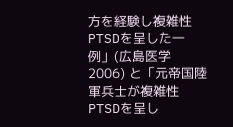方を経験し複雑性PTSDを呈した一例」(広島医学2006) と「元帝国陸軍兵士が複雑性PTSDを呈し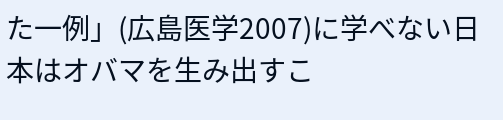た一例」(広島医学2007)に学べない日本はオバマを生み出すこ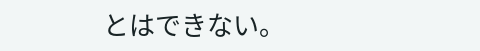とはできない。